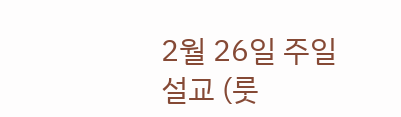2월 26일 주일설교 (룻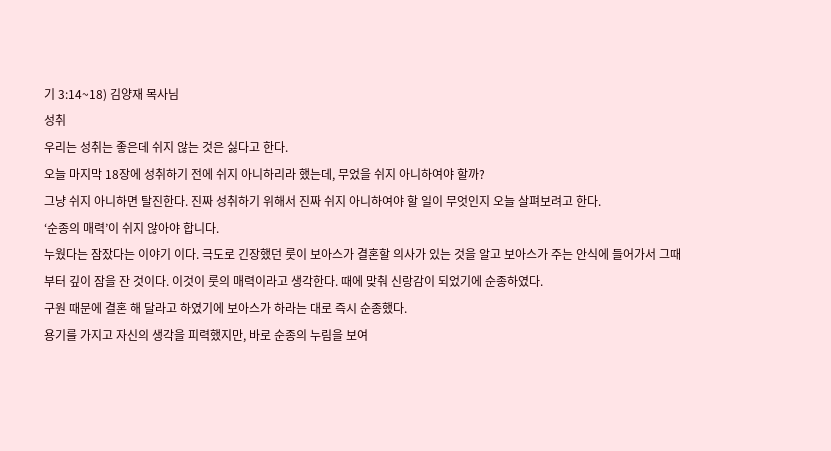기 3:14~18) 김양재 목사님
성취
우리는 성취는 좋은데 쉬지 않는 것은 싫다고 한다.
오늘 마지막 18장에 성취하기 전에 쉬지 아니하리라 했는데, 무었을 쉬지 아니하여야 할까?
그냥 쉬지 아니하면 탈진한다. 진짜 성취하기 위해서 진짜 쉬지 아니하여야 할 일이 무엇인지 오늘 살펴보려고 한다.
‘순종의 매력’이 쉬지 않아야 합니다.
누웠다는 잠잤다는 이야기 이다. 극도로 긴장했던 룻이 보아스가 결혼할 의사가 있는 것을 알고 보아스가 주는 안식에 들어가서 그때부터 깊이 잠을 잔 것이다. 이것이 룻의 매력이라고 생각한다. 때에 맞춰 신랑감이 되었기에 순종하였다.
구원 때문에 결혼 해 달라고 하였기에 보아스가 하라는 대로 즉시 순종했다.
용기를 가지고 자신의 생각을 피력했지만, 바로 순종의 누림을 보여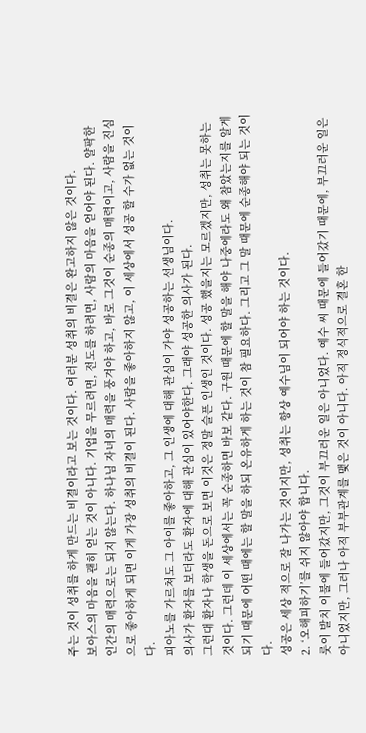주는 것이 성취를 하게 만드는 비결이라고 보는 것이다. 여러분 성취의 비결은 완고하지 않은 것이다.
보아스의 마음을 괜히 얻는 것이 아니다. 기업을 무르려면, 전도를 하려면, 사람의 마음을 얻어야 된다. 얄팍한 인간의 매력으로는 되지 않는다. 하나님 자녀의 매력을 풍겨야 하고, 바로 그것이 순종의 매력이고, 사람을 진심으로 좋아하게 되면 이게 가장 성취의 비결이 된다. 사람을 좋아하지 않고, 이 세상에서 성공 할 수가 없는 것이다.
피아노를 가르쳐도 그 아이를 좋아하고, 그 인생에 대해 관심이 가야 성공하는 선생님이다.
의사가 환자를 보더라도 환자에 대해 관심이 있어야한다. 그래야 성공한 의사가 된다.
그런대 환자나 학생을 돈으로 보면 이것은 정말 슬픈 인생인 것이다. 성공 했을지는 모르겠지만, 성취는 못하는 것이다. 그런데 이 세상에서는 꼭 순종하면 바보 같다. 구원 때문에 할 말을 해야 나중에라도 왜 참았는지를 알게 되기 때문에 어떤 때에는 할 말을 하되 온유하게 하는 것이 참 필요하다. 그리고 그 말 때문에 순종해야 되는 것이다.
성공은 세상 적으로 잘 나가는 것이지만, 성취는 항상 예수님이 되어야 하는 것이다.
2. ‘오해피하기’를 쉬지 않아야 합니다.
룻이 발치 이불에 들어갔지만, 그것이 부끄러운 일은 아니었다. 예수 씨 때문에 들어갔기 때문에, 부끄러운 일은 아니었지만, 그러나 아직 부부관계를 맺은 것이 아니다. 아직 정식적으로 결혼 한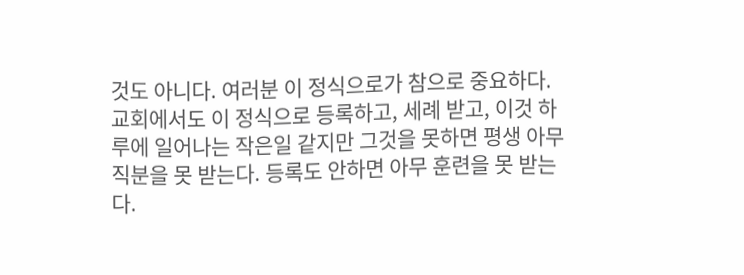것도 아니다. 여러분 이 정식으로가 참으로 중요하다. 교회에서도 이 정식으로 등록하고, 세례 받고, 이것 하루에 일어나는 작은일 같지만 그것을 못하면 평생 아무 직분을 못 받는다. 등록도 안하면 아무 훈련을 못 받는다.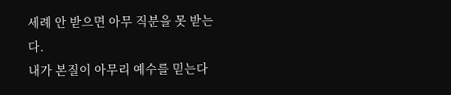세례 안 받으면 아무 직분을 못 받는다.
내가 본질이 아무리 예수를 믿는다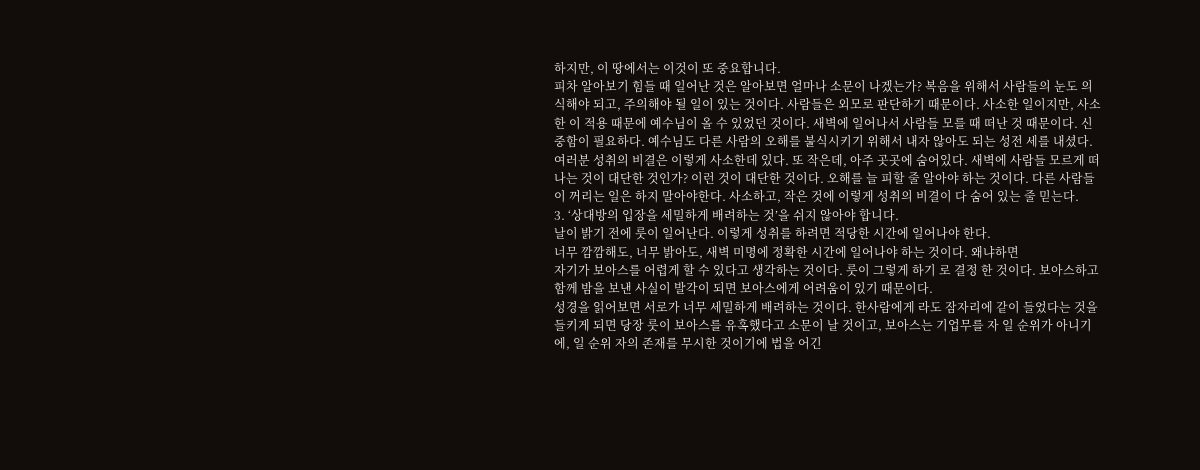하지만, 이 땅에서는 이것이 또 중요합니다.
피차 알아보기 힘들 때 일어난 것은 알아보면 얼마나 소문이 나겠는가? 복음을 위해서 사람들의 눈도 의식해야 되고, 주의해야 될 일이 있는 것이다. 사람들은 외모로 판단하기 때문이다. 사소한 일이지만, 사소한 이 적용 때문에 예수님이 올 수 있었던 것이다. 새벽에 일어나서 사람들 모를 때 떠난 것 때문이다. 신중함이 필요하다. 예수님도 다른 사람의 오해를 불식시키기 위해서 내자 않아도 되는 성전 세를 내셨다. 여러분 성취의 비결은 이렇게 사소한데 있다. 또 작은데, 아주 곳곳에 숨어있다. 새벽에 사람들 모르게 떠나는 것이 대단한 것인가? 이런 것이 대단한 것이다. 오해를 늘 피할 줄 알아야 하는 것이다. 다른 사람들이 꺼리는 일은 하지 말아야한다. 사소하고, 작은 것에 이렇게 성취의 비결이 다 숨어 있는 줄 믿는다.
3. ‘상대방의 입장을 세밀하게 배려하는 것’을 쉬지 않아야 합니다.
날이 밝기 전에 룻이 일어난다. 이렇게 성취를 하려면 적당한 시간에 일어나야 한다.
너무 깜깜해도, 너무 밝아도, 새벽 미명에 정확한 시간에 일어나야 하는 것이다. 왜냐하면
자기가 보아스를 어렵게 할 수 있다고 생각하는 것이다. 룻이 그렇게 하기 로 결정 한 것이다. 보아스하고 함께 밤을 보낸 사실이 발각이 되면 보아스에게 어려움이 있기 때문이다.
성경을 읽어보면 서로가 너무 세밀하게 배려하는 것이다. 한사람에게 라도 잠자리에 같이 들었다는 것을 들키게 되면 당장 룻이 보아스를 유혹했다고 소문이 날 것이고, 보아스는 기업무를 자 일 순위가 아니기에, 일 순위 자의 존재를 무시한 것이기에 법을 어긴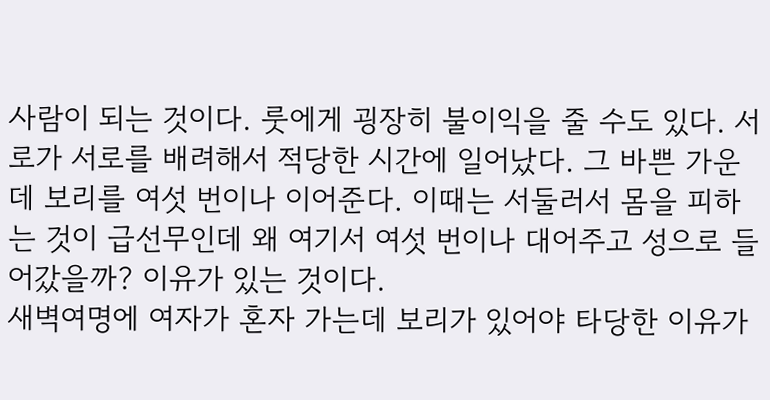사람이 되는 것이다. 룻에게 굉장히 불이익을 줄 수도 있다. 서로가 서로를 배려해서 적당한 시간에 일어났다. 그 바쁜 가운데 보리를 여섯 번이나 이어준다. 이때는 서둘러서 몸을 피하는 것이 급선무인데 왜 여기서 여섯 번이나 대어주고 성으로 들어갔을까? 이유가 있는 것이다.
새벽여명에 여자가 혼자 가는데 보리가 있어야 타당한 이유가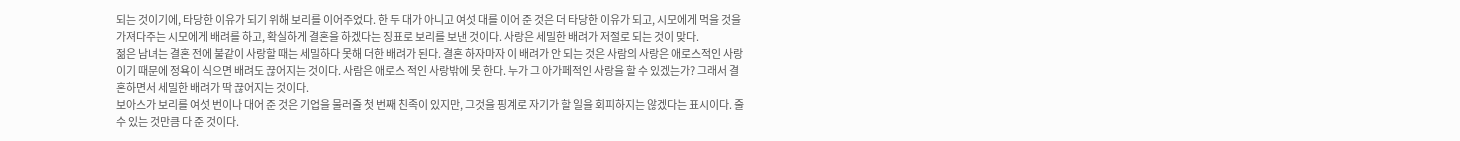되는 것이기에, 타당한 이유가 되기 위해 보리를 이어주었다. 한 두 대가 아니고 여섯 대를 이어 준 것은 더 타당한 이유가 되고, 시모에게 먹을 것을 가져다주는 시모에게 배려를 하고, 확실하게 결혼을 하겠다는 징표로 보리를 보낸 것이다. 사랑은 세밀한 배려가 저절로 되는 것이 맞다.
젊은 남녀는 결혼 전에 불같이 사랑할 때는 세밀하다 못해 더한 배려가 된다. 결혼 하자마자 이 배려가 안 되는 것은 사람의 사랑은 애로스적인 사랑이기 때문에 정욕이 식으면 배려도 끊어지는 것이다. 사람은 애로스 적인 사랑밖에 못 한다. 누가 그 아가페적인 사랑을 할 수 있겠는가? 그래서 결혼하면서 세밀한 배려가 딱 끊어지는 것이다.
보아스가 보리를 여섯 번이나 대어 준 것은 기업을 물러줄 첫 번째 친족이 있지만, 그것을 핑계로 자기가 할 일을 회피하지는 않겠다는 표시이다. 줄 수 있는 것만큼 다 준 것이다.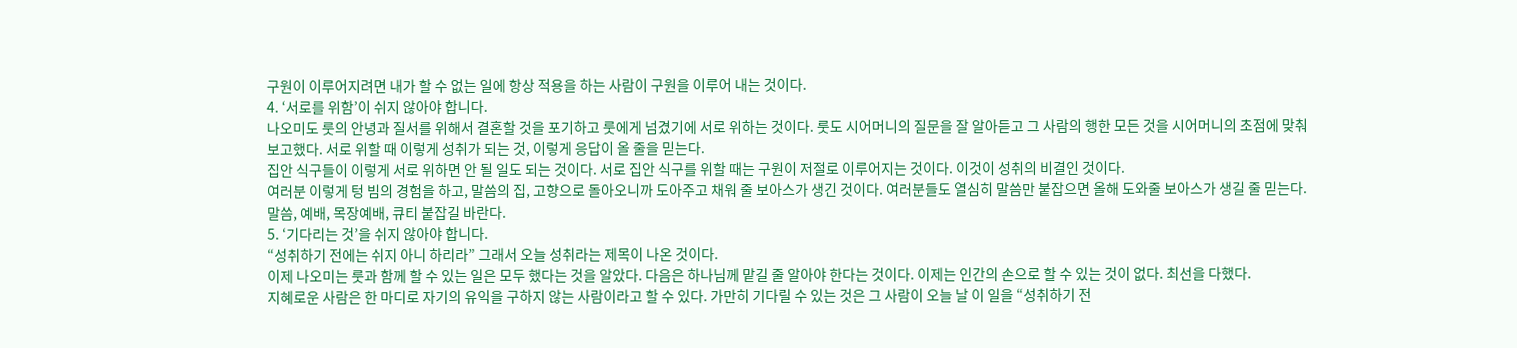구원이 이루어지려면 내가 할 수 없는 일에 항상 적용을 하는 사람이 구원을 이루어 내는 것이다.
4. ‘서로를 위함’이 쉬지 않아야 합니다.
나오미도 룻의 안녕과 질서를 위해서 결혼할 것을 포기하고 룻에게 넘겼기에 서로 위하는 것이다. 룻도 시어머니의 질문을 잘 알아듣고 그 사람의 행한 모든 것을 시어머니의 초점에 맞춰보고했다. 서로 위할 때 이렇게 성취가 되는 것, 이렇게 응답이 올 줄을 믿는다.
집안 식구들이 이렇게 서로 위하면 안 될 일도 되는 것이다. 서로 집안 식구를 위할 때는 구원이 저절로 이루어지는 것이다. 이것이 성취의 비결인 것이다.
여러분 이렇게 텅 빔의 경험을 하고, 말씀의 집, 고향으로 돌아오니까 도아주고 채워 줄 보아스가 생긴 것이다. 여러분들도 열심히 말씀만 붙잡으면 올해 도와줄 보아스가 생길 줄 믿는다. 말씀, 예배, 목장예배, 큐티 붙잡길 바란다.
5. ‘기다리는 것’을 쉬지 않아야 합니다.
“성취하기 전에는 쉬지 아니 하리라” 그래서 오늘 성취라는 제목이 나온 것이다.
이제 나오미는 룻과 함께 할 수 있는 일은 모두 했다는 것을 알았다. 다음은 하나님께 맡길 줄 알아야 한다는 것이다. 이제는 인간의 손으로 할 수 있는 것이 없다. 최선을 다했다.
지혜로운 사람은 한 마디로 자기의 유익을 구하지 않는 사람이라고 할 수 있다. 가만히 기다릴 수 있는 것은 그 사람이 오늘 날 이 일을 “성취하기 전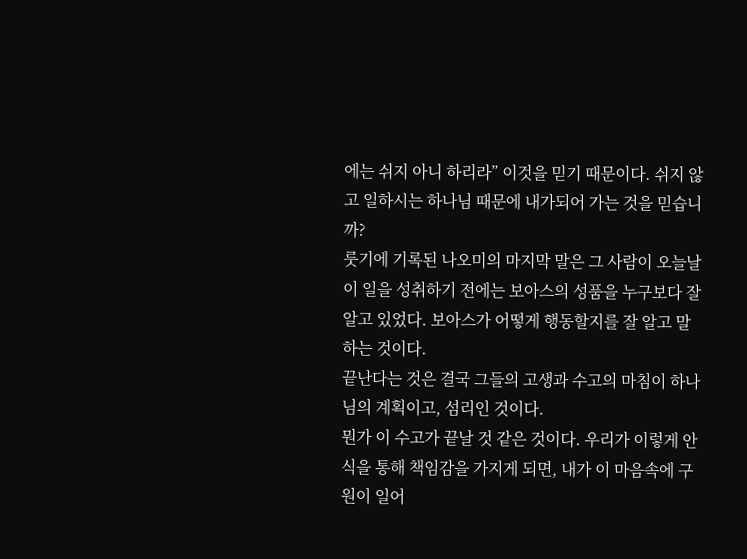에는 쉬지 아니 하리라” 이것을 믿기 때문이다. 쉬지 않고 일하시는 하나님 때문에 내가되어 가는 것을 믿습니까?
룻기에 기록된 나오미의 마지막 말은 그 사람이 오늘날 이 일을 성취하기 전에는 보아스의 성품을 누구보다 잘 알고 있었다. 보아스가 어떻게 행동할지를 잘 알고 말하는 것이다.
끝난다는 것은 결국 그들의 고생과 수고의 마침이 하나님의 계획이고, 섬리인 것이다.
뭔가 이 수고가 끝날 것 같은 것이다. 우리가 이렇게 안식을 통해 책임감을 가지게 되면, 내가 이 마음속에 구원이 일어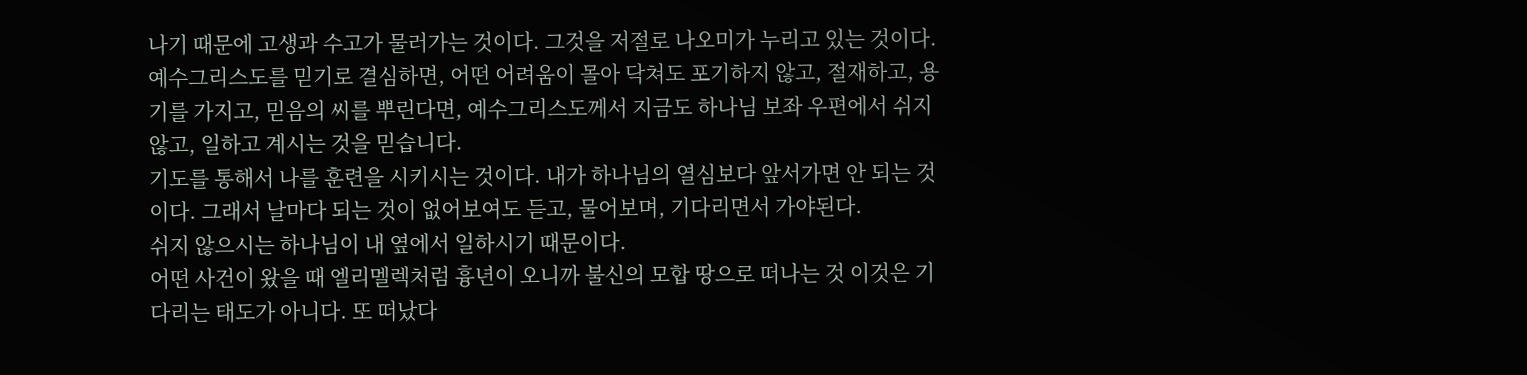나기 때문에 고생과 수고가 물러가는 것이다. 그것을 저절로 나오미가 누리고 있는 것이다. 예수그리스도를 믿기로 결심하면, 어떤 어려움이 몰아 닥쳐도 포기하지 않고, 절재하고, 용기를 가지고, 믿음의 씨를 뿌린다면, 예수그리스도께서 지금도 하나님 보좌 우편에서 쉬지 않고, 일하고 계시는 것을 믿습니다.
기도를 통해서 나를 훈련을 시키시는 것이다. 내가 하나님의 열심보다 앞서가면 안 되는 것이다. 그래서 날마다 되는 것이 없어보여도 듣고, 물어보며, 기다리면서 가야된다.
쉬지 않으시는 하나님이 내 옆에서 일하시기 때문이다.
어떤 사건이 왔을 때 엘리멜렉처럼 흉년이 오니까 불신의 모합 땅으로 떠나는 것 이것은 기다리는 태도가 아니다. 또 떠났다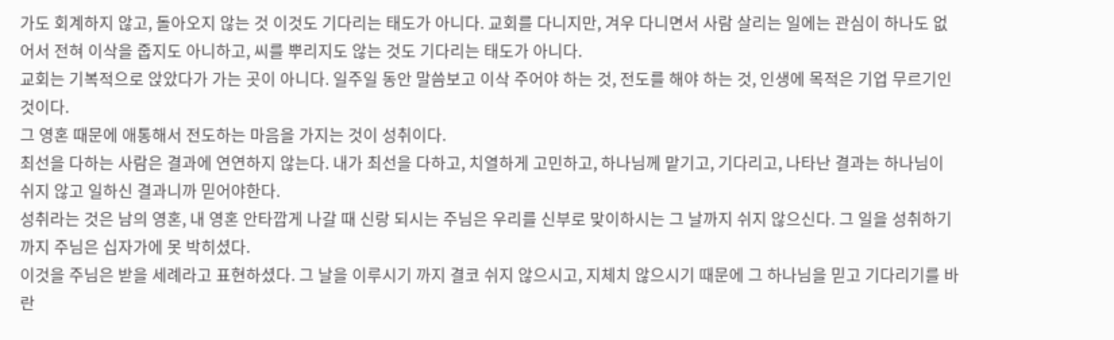가도 회계하지 않고, 돌아오지 않는 것 이것도 기다리는 태도가 아니다. 교회를 다니지만, 겨우 다니면서 사람 살리는 일에는 관심이 하나도 없어서 전혀 이삭을 줍지도 아니하고, 씨를 뿌리지도 않는 것도 기다리는 태도가 아니다.
교회는 기복적으로 앉았다가 가는 곳이 아니다. 일주일 동안 말씀보고 이삭 주어야 하는 것, 전도를 해야 하는 것, 인생에 목적은 기업 무르기인 것이다.
그 영혼 때문에 애통해서 전도하는 마음을 가지는 것이 성취이다.
최선을 다하는 사람은 결과에 연연하지 않는다. 내가 최선을 다하고, 치열하게 고민하고, 하나님께 맡기고, 기다리고, 나타난 결과는 하나님이 쉬지 않고 일하신 결과니까 믿어야한다.
성취라는 것은 남의 영혼, 내 영혼 안타깝게 나갈 때 신랑 되시는 주님은 우리를 신부로 맞이하시는 그 날까지 쉬지 않으신다. 그 일을 성취하기 까지 주님은 십자가에 못 박히셨다.
이것을 주님은 받을 세례라고 표현하셨다. 그 날을 이루시기 까지 결코 쉬지 않으시고, 지체치 않으시기 때문에 그 하나님을 믿고 기다리기를 바란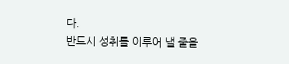다.
반드시 성취를 이루어 낼 줄을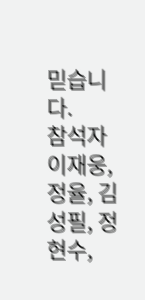믿습니다.
참석자
이재웅, 정율, 김성필, 정현수,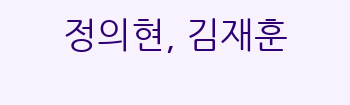정의현, 김재훈